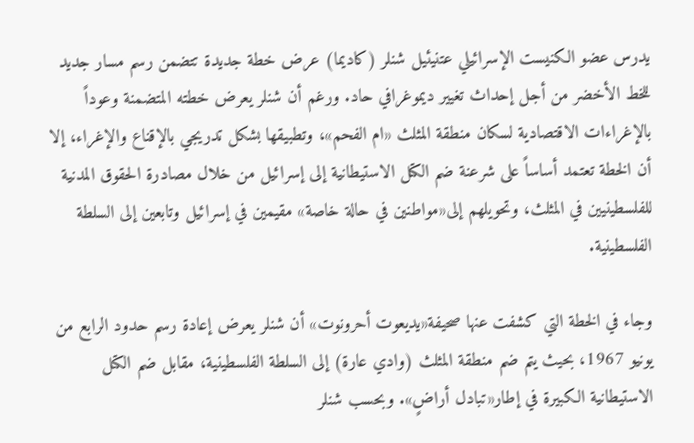يدرس عضو الكنيست الإسرائيلي عتنيئيل شنلر (كاديما) عرض خطة جديدة تتضمن رسم مسار جديد للخط الأخضر من أجل إحداث تغيير ديموغرافي حاد. ورغم أن شنلر يعرض خطته المتضمنة وعوداً بالإغراءات الاقتصادية لسكان منطقة المثلث «ام الفحم»، وتطبيقها بشكل تدريجي بالإقناع والإغراء، إلا أن الخطة تعتمد أساساً على شرعنة ضم الكتل الاستيطانية إلى إسرائيل من خلال مصادرة الحقوق المدنية للفلسطينيين في المثلث، وتحويلهم إلى«مواطنين في حالة خاصة» مقيمين في إسرائيل وتابعين إلى السلطة الفلسطينية.

وجاء في الخطة التي كشفت عنها صحيفة«يديعوت أحرونوت» أن شنلر يعرض إعادة رسم حدود الرابع من يونيو 1967، بحيث يتم ضم منطقة المثلث (وادي عارة) إلى السلطة الفلسطينية، مقابل ضم الكتل الاستيطانية الكبيرة في إطار«تبادل أراضٍ». وبحسب شنلر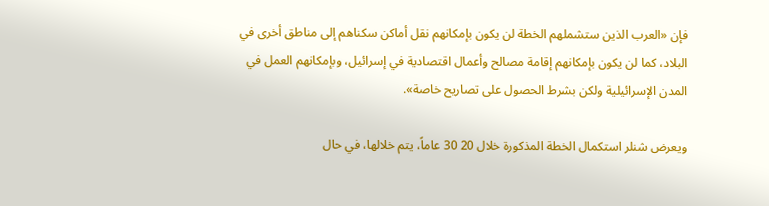فإن «العرب الذين ستشملهم الخطة لن يكون بإمكانهم نقل أماكن سكناهم إلى مناطق أخرى في البلاد، كما لن يكون بإمكانهم إقامة مصالح وأعمال اقتصادية في إسرائيل، وبإمكانهم العمل في المدن الإسرائيلية ولكن بشرط الحصول على تصاريح خاصة».

ويعرض شنلر استكمال الخطة المذكورة خلال 20 30 عاماً، يتم خلالها، في حال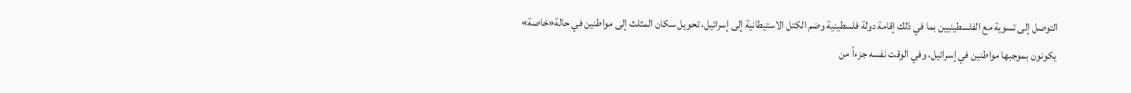التوصل إلى تسوية مع الفلسطينيين بما في ذلك إقامة دولة فلسطينية وضم الكتل الاستيطانية إلى إسرائيل، تحويل سكان المثلث إلى مواطنين في حالة«خاصة» يكونون بموجبها مواطنين في إسرائيل، وفي الوقت نفسه جزءاً من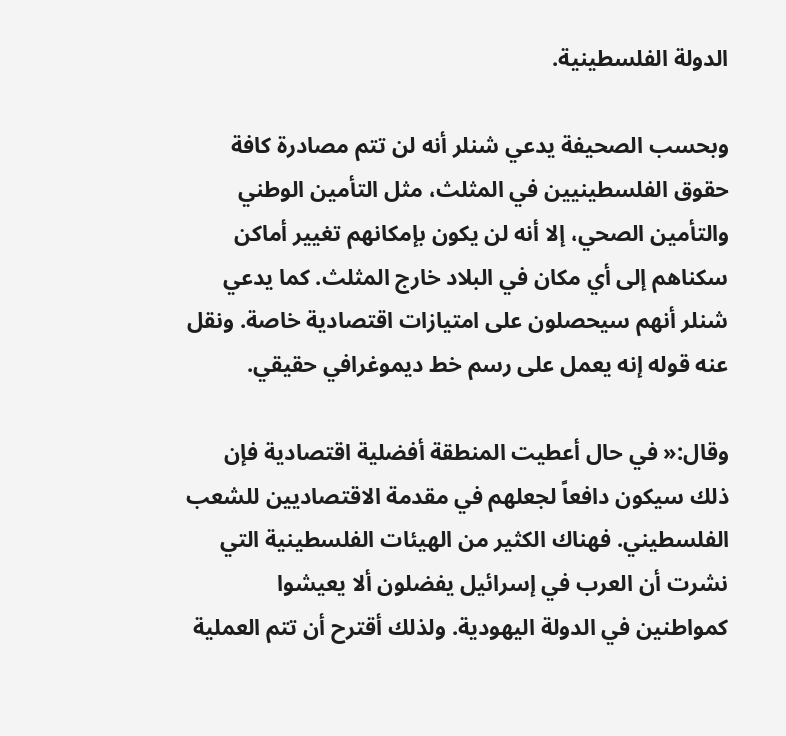الدولة الفلسطينية.

وبحسب الصحيفة يدعي شنلر أنه لن تتم مصادرة كافة حقوق الفلسطينيين في المثلث، مثل التأمين الوطني والتأمين الصحي، إلا أنه لن يكون بإمكانهم تغيير أماكن سكناهم إلى أي مكان في البلاد خارج المثلث. كما يدعي شنلر أنهم سيحصلون على امتيازات اقتصادية خاصة. ونقل عنه قوله إنه يعمل على رسم خط ديموغرافي حقيقي.

وقال:« في حال أعطيت المنطقة أفضلية اقتصادية فإن ذلك سيكون دافعاً لجعلهم في مقدمة الاقتصاديين للشعب الفلسطيني. فهناك الكثير من الهيئات الفلسطينية التي نشرت أن العرب في إسرائيل يفضلون ألا يعيشوا كمواطنين في الدولة اليهودية. ولذلك أقترح أن تتم العملية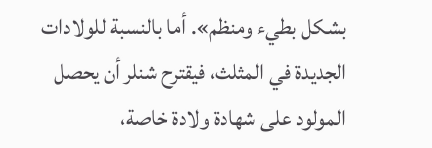بشكل بطيء ومنظم». أما بالنسبة للولادات الجديدة في المثلث، فيقترح شنلر أن يحصل المولود على شهادة ولادة خاصة،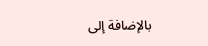بالإضافة إلى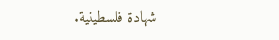شهادة فلسطينية.